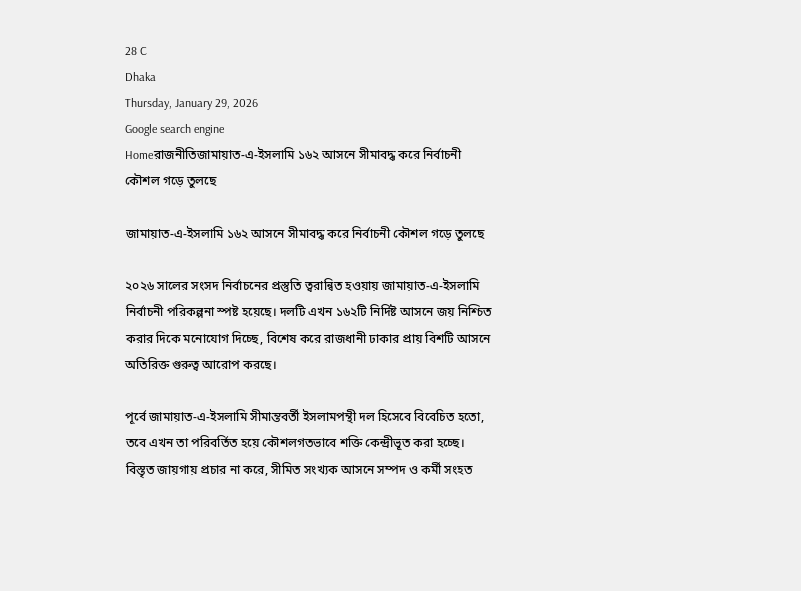28 C
Dhaka
Thursday, January 29, 2026
Google search engine
Homeরাজনীতিজামায়াত-এ-ইসলামি ১৬২ আসনে সীমাবদ্ধ করে নির্বাচনী কৌশল গড়ে তুলছে

জামায়াত-এ-ইসলামি ১৬২ আসনে সীমাবদ্ধ করে নির্বাচনী কৌশল গড়ে তুলছে

২০২৬ সালের সংসদ নির্বাচনের প্রস্তুতি ত্বরান্বিত হওয়ায় জামায়াত-এ-ইসলামি নির্বাচনী পরিকল্পনা স্পষ্ট হয়েছে। দলটি এখন ১৬২টি নির্দিষ্ট আসনে জয় নিশ্চিত করার দিকে মনোযোগ দিচ্ছে, বিশেষ করে রাজধানী ঢাকার প্রায় বিশটি আসনে অতিরিক্ত গুরুত্ব আরোপ করছে।

পূর্বে জামায়াত-এ-ইসলামি সীমান্তবর্তী ইসলামপন্থী দল হিসেবে বিবেচিত হতো, তবে এখন তা পরিবর্তিত হয়ে কৌশলগতভাবে শক্তি কেন্দ্রীভূত করা হচ্ছে। বিস্তৃত জায়গায় প্রচার না করে, সীমিত সংখ্যক আসনে সম্পদ ও কর্মী সংহত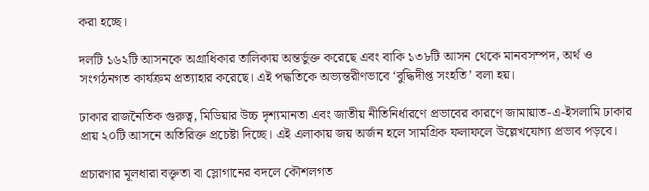করা হচ্ছে।

দলটি ১৬২টি আসনকে অগ্রাধিকার তালিকায় অন্তর্ভুক্ত করেছে এবং বাকি ১৩৮টি আসন থেকে মানবসম্পদ, অর্থ ও সংগঠনগত কার্যক্রম প্রত্যাহার করেছে। এই পদ্ধতিকে অভ্যন্তরীণভাবে ‘বুদ্ধিদীপ্ত সংহতি’ বলা হয়।

ঢাকার রাজনৈতিক গুরুত্ব, মিডিয়ার উচ্চ দৃশ্যমানতা এবং জাতীয় নীতিনির্ধারণে প্রভাবের কারণে জামায়াত-এ-ইসলামি ঢাকার প্রায় ২০টি আসনে অতিরিক্ত প্রচেষ্টা দিচ্ছে। এই এলাকায় জয় অর্জন হলে সামগ্রিক ফলাফলে উল্লেখযোগ্য প্রভাব পড়বে।

প্রচারণার মূলধারা বক্তৃতা বা স্লোগানের বদলে কৌশলগত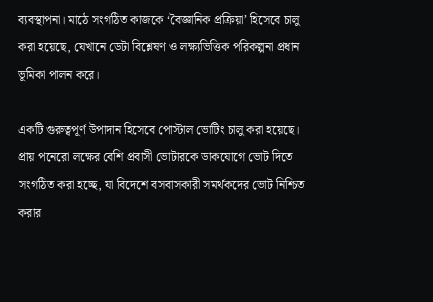ব্যবস্থাপনা। মাঠে সংগঠিত কাজকে ‘বৈজ্ঞানিক প্রক্রিয়া’ হিসেবে চালু করা হয়েছে, যেখানে ডেটা বিশ্লেষণ ও লক্ষ্যভিত্তিক পরিকল্পনা প্রধান ভূমিকা পালন করে।

একটি গুরুত্বপূর্ণ উপাদান হিসেবে পোস্টাল ভোটিং চালু করা হয়েছে। প্রায় পনেরো লক্ষের বেশি প্রবাসী ভোটারকে ডাকযোগে ভোট দিতে সংগঠিত করা হচ্ছে, যা বিদেশে বসবাসকারী সমর্থকদের ভোট নিশ্চিত করার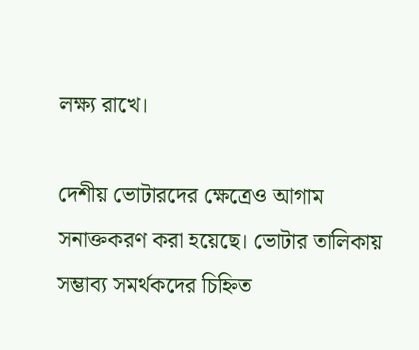লক্ষ্য রাখে।

দেশীয় ভোটারদের ক্ষেত্রেও আগাম সনাক্তকরণ করা হয়েছে। ভোটার তালিকায় সম্ভাব্য সমর্থকদের চিহ্নিত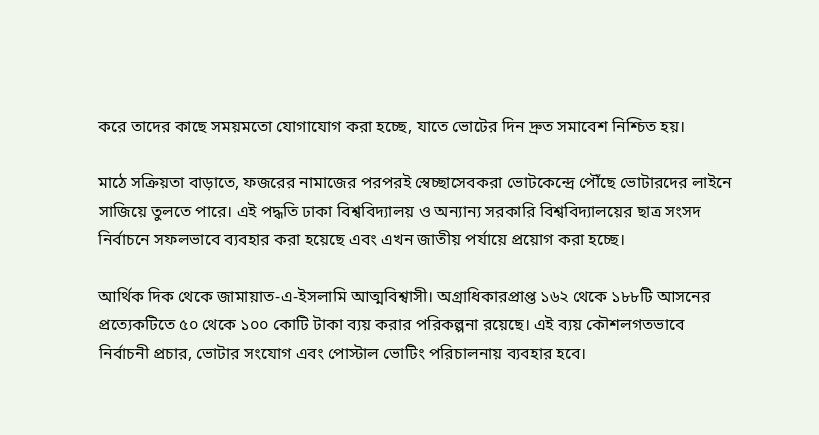করে তাদের কাছে সময়মতো যোগাযোগ করা হচ্ছে, যাতে ভোটের দিন দ্রুত সমাবেশ নিশ্চিত হয়।

মাঠে সক্রিয়তা বাড়াতে, ফজরের নামাজের পরপরই স্বেচ্ছাসেবকরা ভোটকেন্দ্রে পৌঁছে ভোটারদের লাইনে সাজিয়ে তুলতে পারে। এই পদ্ধতি ঢাকা বিশ্ববিদ্যালয় ও অন্যান্য সরকারি বিশ্ববিদ্যালয়ের ছাত্র সংসদ নির্বাচনে সফলভাবে ব্যবহার করা হয়েছে এবং এখন জাতীয় পর্যায়ে প্রয়োগ করা হচ্ছে।

আর্থিক দিক থেকে জামায়াত-এ-ইসলামি আত্মবিশ্বাসী। অগ্রাধিকারপ্রাপ্ত ১৬২ থেকে ১৮৮টি আসনের প্রত্যেকটিতে ৫০ থেকে ১০০ কোটি টাকা ব্যয় করার পরিকল্পনা রয়েছে। এই ব্যয় কৌশলগতভাবে নির্বাচনী প্রচার, ভোটার সংযোগ এবং পোস্টাল ভোটিং পরিচালনায় ব্যবহার হবে।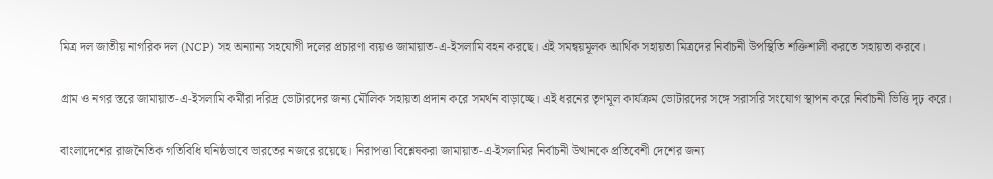মিত্র দল জাতীয় নাগরিক দল (NCP) সহ অন্যান্য সহযোগী দলের প্রচারণা ব্যয়ও জামায়াত-এ-ইসলামি বহন করছে। এই সমন্বয়মূলক আর্থিক সহায়তা মিত্রদের নির্বাচনী উপস্থিতি শক্তিশালী করতে সহায়তা করবে।

গ্রাম ও নগর স্তরে জামায়াত-এ-ইসলামি কর্মীরা দরিদ্র ভোটারদের জন্য মৌলিক সহায়তা প্রদান করে সমর্থন বাড়াচ্ছে। এই ধরনের তৃণমূল কার্যক্রম ভোটারদের সঙ্গে সরাসরি সংযোগ স্থাপন করে নির্বাচনী ভিত্তি দৃঢ় করে।

বাংলাদেশের রাজনৈতিক গতিবিধি ঘনিষ্ঠভাবে ভারতের নজরে রয়েছে। নিরাপত্তা বিশ্লেষকরা জামায়াত-এ-ইসলামির নির্বাচনী উত্থানকে প্রতিবেশী দেশের জন্য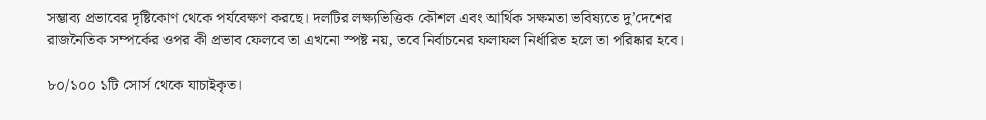সম্ভাব্য প্রভাবের দৃষ্টিকোণ থেকে পর্যবেক্ষণ করছে। দলটির লক্ষ্যভিত্তিক কৌশল এবং আর্থিক সক্ষমতা ভবিষ্যতে দু’দেশের রাজনৈতিক সম্পর্কের ওপর কী প্রভাব ফেলবে তা এখনো স্পষ্ট নয়, তবে নির্বাচনের ফলাফল নির্ধারিত হলে তা পরিষ্কার হবে।

৮০/১০০ ১টি সোর্স থেকে যাচাইকৃত।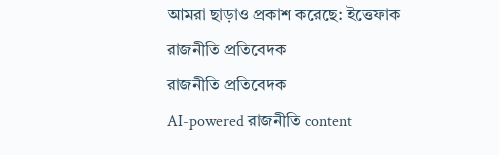আমরা ছাড়াও প্রকাশ করেছে: ইত্তেফাক
রাজনীতি প্রতিবেদক
রাজনীতি প্রতিবেদক
AI-powered রাজনীতি content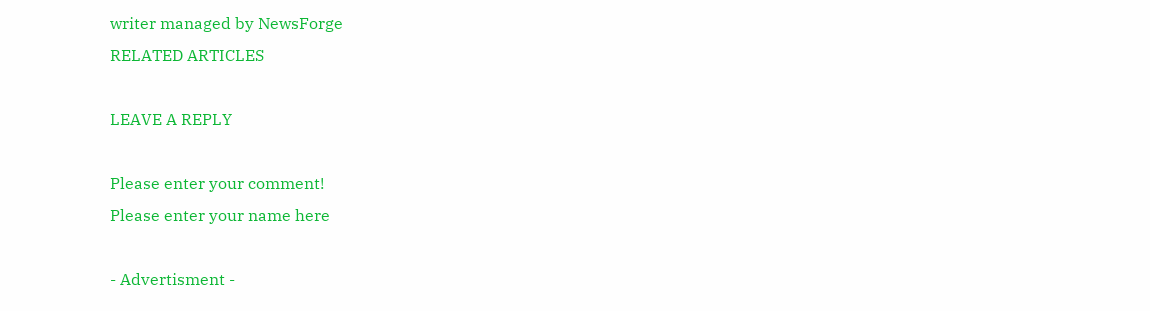writer managed by NewsForge
RELATED ARTICLES

LEAVE A REPLY

Please enter your comment!
Please enter your name here

- Advertisment -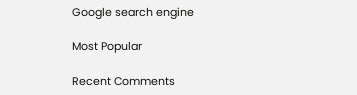Google search engine

Most Popular

Recent Comments